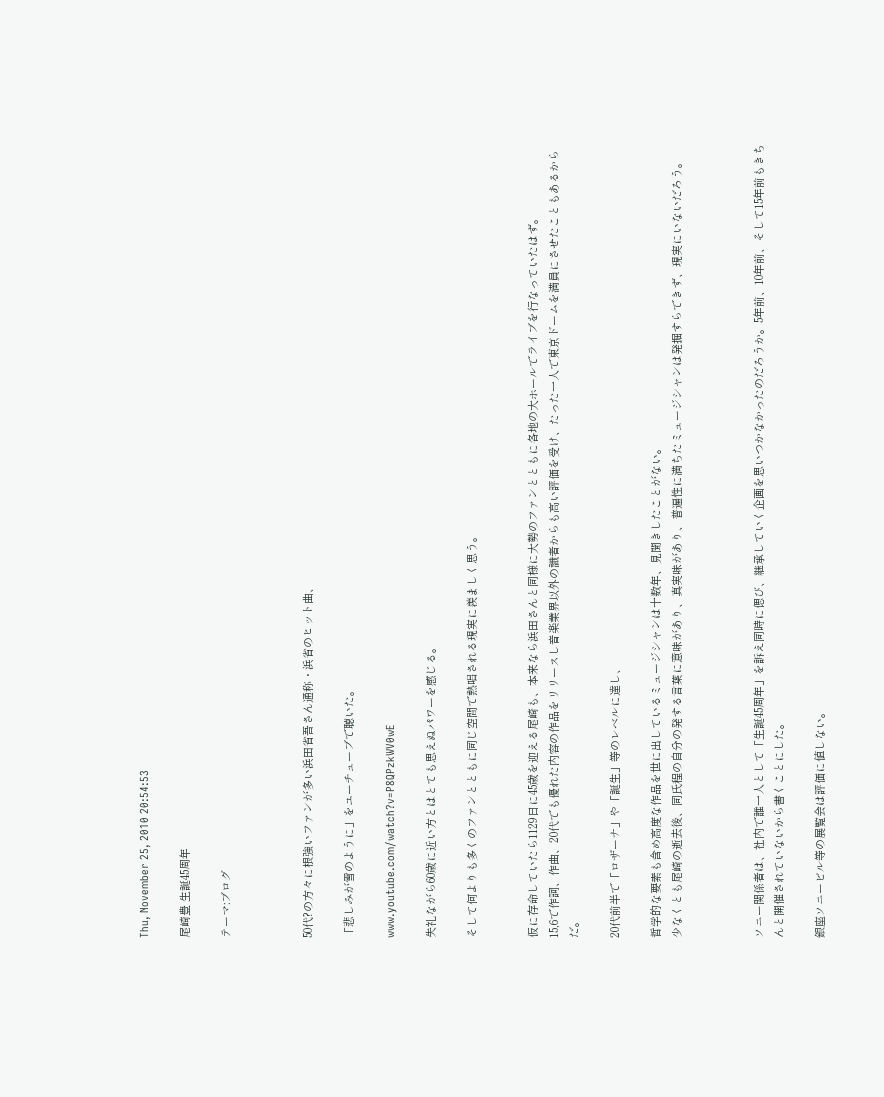Thu, November 25, 2010 20:54:53

尾崎豊 生誕45周年

テーマ:ブログ



50代?の方々に根強いファンが多い浜田省吾さん通称・浜省のヒット曲、

「悲しみが雪のように」をユーチューブで聴いた。

www.youtube.com/watch?v=P8QPzkWV0wE

失礼ながら60歳に近い方とはとても思えぬパワーを感じる。

そして何よりも多くのファンとともに同じ空間で熱唱される現実に羨ましく思う。


仮に存命していたら1129日に45歳を迎える尾崎も、本来なら浜田さんと同様に大勢のファンとともに各地の大ホールでライブを行なっていたはず。
15,6で作詞、作曲、20代でも優れた内容の作品をリリースし音楽業界以外の識者からも高い評価を受け、たった一人で東京ドームを満員にさせたこともあるからだ。

20代前半で「ロザーナ」や「誕生」等のレベルに達し、

哲学的な要素も含め高度な作品を世に出しているミュージシャンは十数年、見聞きしたことがない。
少なくとも尾崎の逝去後、同氏程の自分の発する言葉に意味があり、真実味があり、普遍性に満ちたミュージシャンは発掘すらできず、現実にいないだろう。



ソニー関係者は、社内で誰一人として「生誕45周年」を訴え同時に偲び、継承していく企画を思いつかなかったのだろうか。5年前、10年前、そして15年前もきちんと開催されていないから書くことにした。

銀座ソニービル等の展覧会は評価に値しない。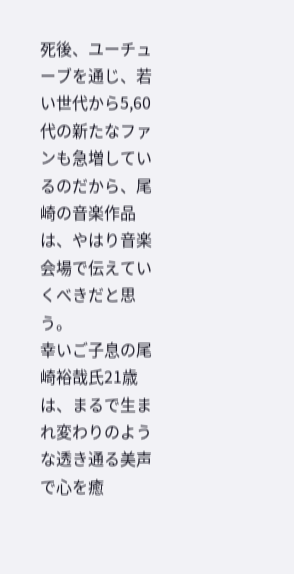死後、ユーチューブを通じ、若い世代から5,60代の新たなファンも急増しているのだから、尾崎の音楽作品は、やはり音楽会場で伝えていくべきだと思う。
幸いご子息の尾崎裕哉氏21歳は、まるで生まれ変わりのような透き通る美声で心を癒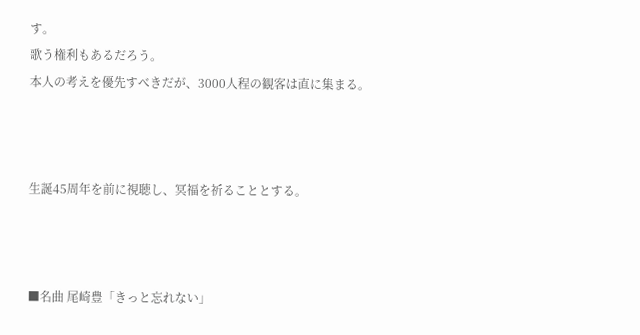す。
歌う権利もあるだろう。
本人の考えを優先すべきだが、3000人程の観客は直に集まる。



生誕45周年を前に視聴し、冥福を祈ることとする。



■名曲 尾崎豊「きっと忘れない」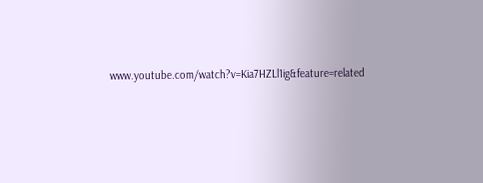www.youtube.com/watch?v=Kia7HZLl1ig&feature=related